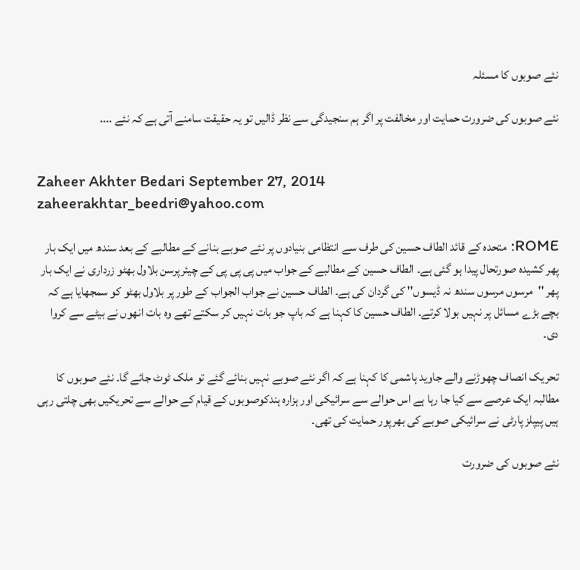نئے صوبوں کا مسئلہ

نئے صوبوں کی ضرورت حمایت اور مخالفت پر اگر ہم سنجیدگی سے نظر ڈالیں تو یہ حقیقت سامنے آتی ہے کہ نئے ....


Zaheer Akhter Bedari September 27, 2014
zaheerakhtar_beedri@yahoo.com

ROME: متحدہ کے قائد الطاف حسین کی طرف سے انتظامی بنیادوں پر نئے صوبے بنانے کے مطالبے کے بعد سندھ میں ایک بار پھر کشیدہ صورتحال پیدا ہو گئی ہے۔ الطاف حسین کے مطالبے کے جواب میں پی پی پی کے چیئرپرسن بلاول بھٹو زرداری نے ایک بار پھر ''مرسوں مرسوں سندھ نہ ڈیسوں'' کی گردان کی ہے۔ الطاف حسین نے جواب الجواب کے طور پر بلاول بھٹو کو سمجھایا ہے کہ بچے بڑے مسائل پر نہیں بولا کرتے۔ الطاف حسین کا کہنا ہے کہ باپ جو بات نہیں کر سکتے تھے وہ بات انھوں نے بیٹے سے کروا دی۔

تحریک انصاف چھوڑنے والے جاوید ہاشمی کا کہنا ہے کہ اگر نئے صوبے نہیں بنائے گئے تو ملک ٹوٹ جائے گا۔ نئے صوبوں کا مطالبہ ایک عرصے سے کیا جا رہا ہے اس حوالے سے سرائیکی اور ہزارہ ہندکوصوبوں کے قیام کے حوالے سے تحریکیں بھی چلتی رہی ہیں پیپلز پارٹی نے سرائیکی صوبے کی بھرپور حمایت کی تھی۔

نئے صوبوں کی ضرورت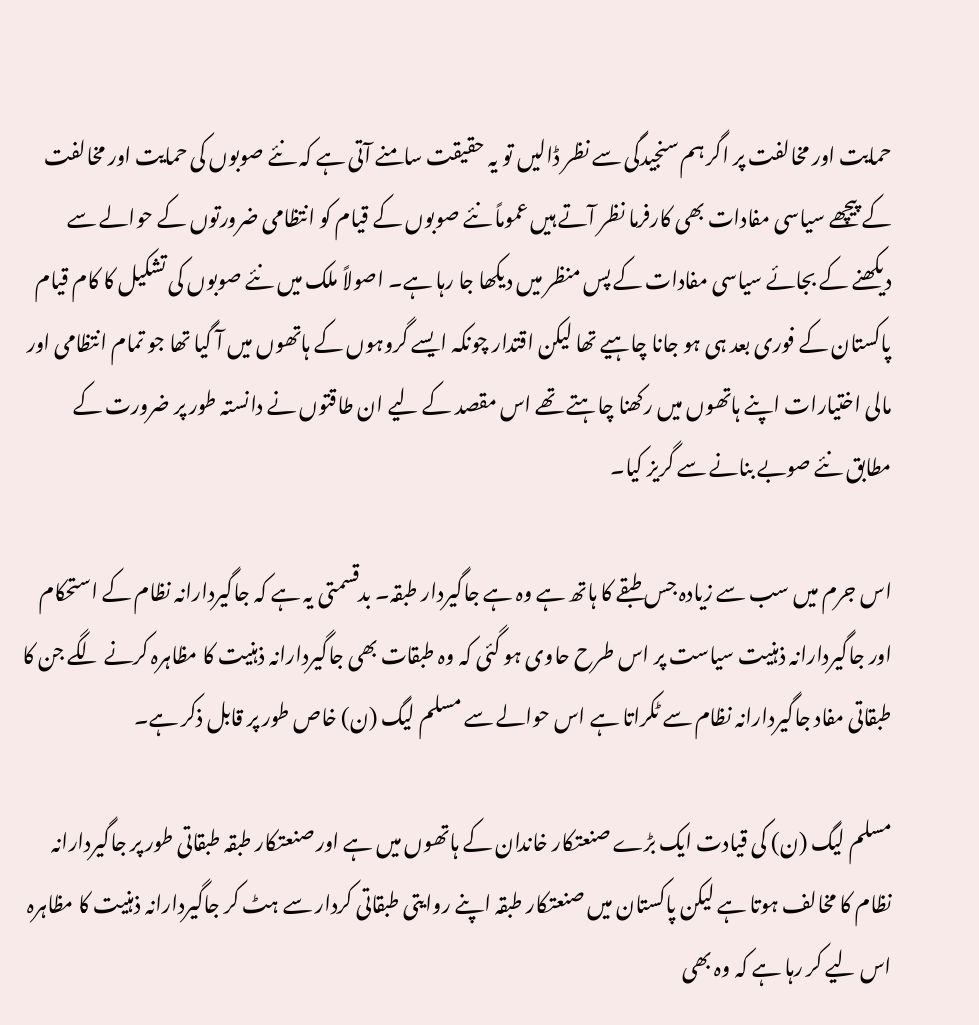حمایت اور مخالفت پر اگر ہم سنجیدگی سے نظر ڈالیں تو یہ حقیقت سامنے آتی ہے کہ نئے صوبوں کی حمایت اور مخالفت کے پیچھے سیاسی مفادات بھی کارفرما نظر آتے ہیں عموماً نئے صوبوں کے قیام کو انتظامی ضرورتوں کے حوالے سے دیکھنے کے بجائے سیاسی مفادات کے پس منظر میں دیکھا جا رہا ہے۔ اصولاً ملک میں نئے صوبوں کی تشکیل کا کام قیام پاکستان کے فوری بعد ہی ہو جانا چاہیے تھا لیکن اقتدار چونکہ ایسے گروہوں کے ہاتھوں میں آ گیا تھا جو تمام انتظامی اور مالی اختیارات اپنے ہاتھوں میں رکھنا چاہتے تھے اس مقصد کے لیے ان طاقتوں نے دانستہ طور پر ضرورت کے مطابق نئے صوبے بنانے سے گریز کیا۔

اس جرم میں سب سے زیادہ جس طبقے کا ہاتھ ہے وہ ہے جاگیردار طبقہ۔ بدقسمتی یہ ہے کہ جاگیردارانہ نظام کے استحکام اور جاگیردارانہ ذہنیت سیاست پر اس طرح حاوی ہو گئی کہ وہ طبقات بھی جاگیردارانہ ذہنیت کا مظاہرہ کرنے لگے جن کا طبقاتی مفاد جاگیردارانہ نظام سے ٹکراتا ہے اس حوالے سے مسلم لیگ (ن) خاص طور پر قابل ذکر ہے۔

مسلم لیگ (ن) کی قیادت ایک بڑے صنعتکار خاندان کے ہاتھوں میں ہے اور صنعتکار طبقہ طبقاتی طور پر جاگیردارانہ نظام کا مخالف ہوتا ہے لیکن پاکستان میں صنعتکار طبقہ اپنے روایتی طبقاتی کردار سے ہٹ کر جاگیردارانہ ذہنیت کا مظاہرہ اس لیے کر رہا ہے کہ وہ بھی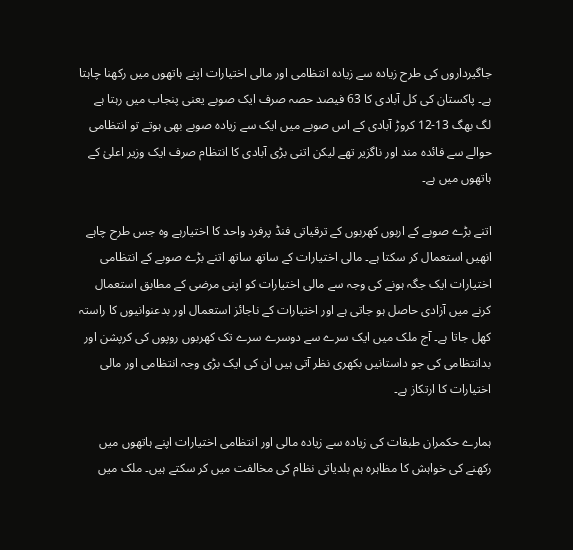جاگیرداروں کی طرح زیادہ سے زیادہ انتظامی اور مالی اختیارات اپنے ہاتھوں میں رکھنا چاہتا ہے۔ پاکستان کی کل آبادی کا 63 فیصد حصہ صرف ایک صوبے یعنی پنجاب میں رہتا ہے لگ بھگ 13-12 کروڑ آبادی کے اس صوبے میں ایک سے زیادہ صوبے بھی ہوتے تو انتظامی حوالے سے فائدہ مند اور ناگزیر تھے لیکن اتنی بڑی آبادی کا انتظام صرف ایک وزیر اعلیٰ کے ہاتھوں میں ہے۔

اتنے بڑے صوبے کے اربوں کھربوں کے ترقیاتی فنڈ پرفرد واحد کا اختیارہے وہ جس طرح چاہے انھیں استعمال کر سکتا ہے۔ مالی اختیارات کے ساتھ ساتھ اتنے بڑے صوبے کے انتظامی اختیارات ایک جگہ ہونے کی وجہ سے مالی اختیارات کو اپنی مرضی کے مطابق استعمال کرنے میں آزادی حاصل ہو جاتی ہے اور اختیارات کے ناجائز استعمال اور بدعنوانیوں کا راستہ کھل جاتا ہے۔ آج ملک میں ایک سرے سے دوسرے سرے تک کھربوں روپوں کی کرپشن اور بدانتظامی کی جو داستانیں بکھری نظر آتی ہیں ان کی ایک بڑی وجہ انتظامی اور مالی اختیارات کا ارتکاز ہے۔

ہمارے حکمران طبقات کی زیادہ سے زیادہ مالی اور انتظامی اختیارات اپنے ہاتھوں میں رکھنے کی خواہش کا مظاہرہ ہم بلدیاتی نظام کی مخالفت میں کر سکتے ہیں۔ ملک میں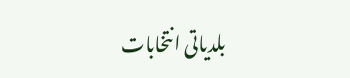بلدیاتی انتخابات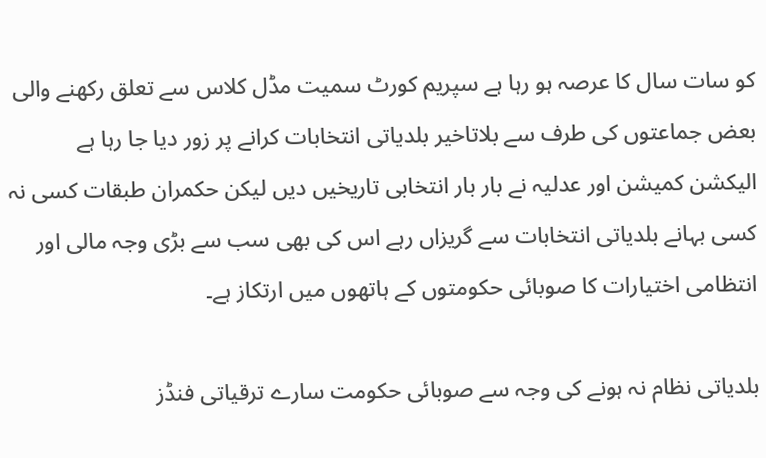کو سات سال کا عرصہ ہو رہا ہے سپریم کورٹ سمیت مڈل کلاس سے تعلق رکھنے والی بعض جماعتوں کی طرف سے بلاتاخیر بلدیاتی انتخابات کرانے پر زور دیا جا رہا ہے الیکشن کمیشن اور عدلیہ نے بار بار انتخابی تاریخیں دیں لیکن حکمران طبقات کسی نہ کسی بہانے بلدیاتی انتخابات سے گریزاں رہے اس کی بھی سب سے بڑی وجہ مالی اور انتظامی اختیارات کا صوبائی حکومتوں کے ہاتھوں میں ارتکاز ہے۔

بلدیاتی نظام نہ ہونے کی وجہ سے صوبائی حکومت سارے ترقیاتی فنڈز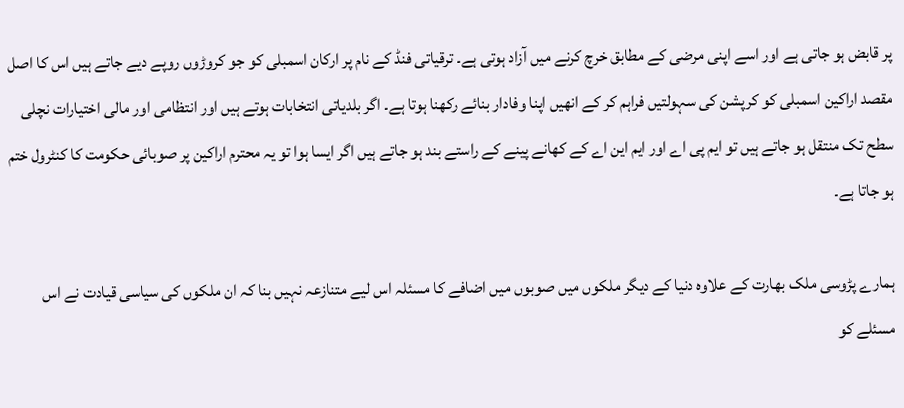پر قابض ہو جاتی ہے اور اسے اپنی مرضی کے مطابق خرچ کرنے میں آزاد ہوتی ہے۔ ترقیاتی فنڈ کے نام پر ارکان اسمبلی کو جو کروڑوں روپے دیے جاتے ہیں اس کا اصل مقصد اراکین اسمبلی کو کرپشن کی سہولتیں فراہم کر کے انھیں اپنا وفادار بنائے رکھنا ہوتا ہے۔ اگر بلدیاتی انتخابات ہوتے ہیں اور انتظامی اور مالی اختیارات نچلی سطح تک منتقل ہو جاتے ہیں تو ایم پی اے اور ایم این اے کے کھانے پینے کے راستے بند ہو جاتے ہیں اگر ایسا ہوا تو یہ محترم اراکین پر صوبائی حکومت کا کنٹرول ختم ہو جاتا ہے۔

ہمارے پڑوسی ملک بھارت کے علاوہ دنیا کے دیگر ملکوں میں صوبوں میں اضافے کا مسئلہ اس لیے متنازعہ نہیں بنا کہ ان ملکوں کی سیاسی قیادت نے اس مسئلے کو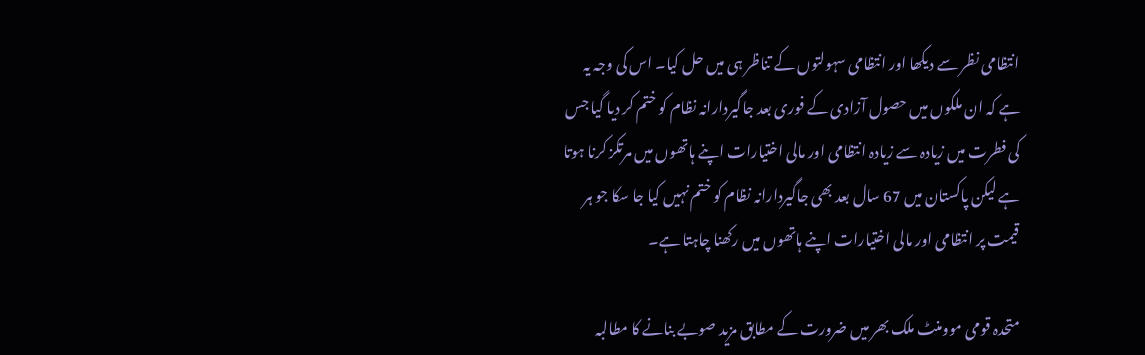انتظامی نظر سے دیکھا اور انتظامی سہولتوں کے تناظر ہی میں حل کیا۔ اس کی وجہ یہ ہے کہ ان ملکوں میں حصول آزادی کے فوری بعد جاگیردارانہ نظام کو ختم کر دیا گیا جس کی فطرت میں زیادہ سے زیادہ انتظامی اور مالی اختیارات اپنے ہاتھوں میں مرتکز کرنا ہوتا ہے لیکن پاکستان میں 67 سال بعد بھی جاگیردارانہ نظام کو ختم نہیں کیا جا سکا جو ہر قیمت پر انتظامی اور مالی اختیارات اپنے ہاتھوں میں رکھنا چاہتا ہے۔

متحدہ قومی موومنٹ ملک بھر میں ضرورت کے مطابق مزید صوبے بنانے کا مطالبہ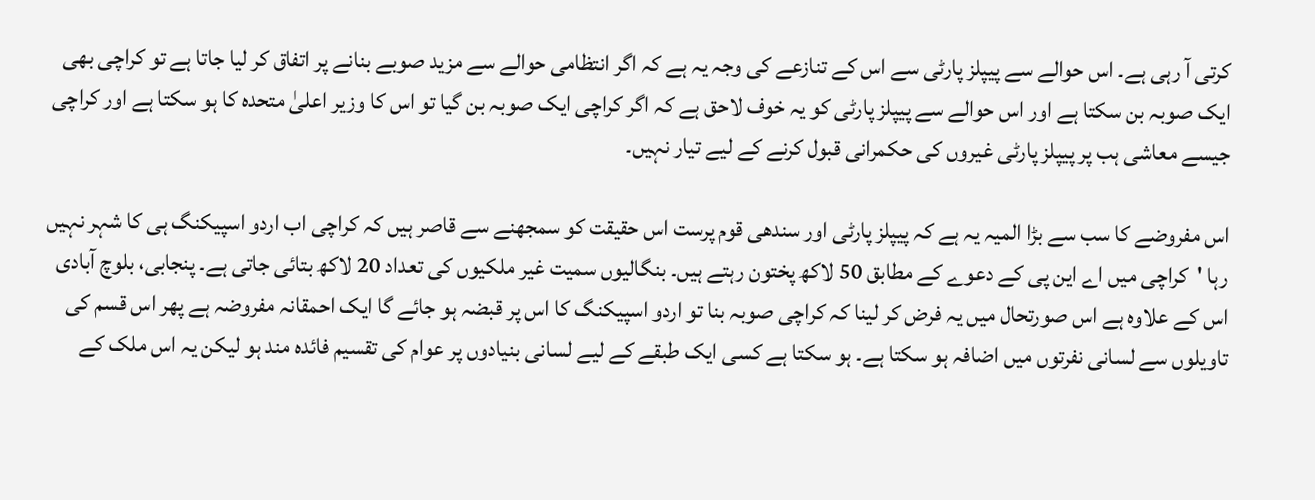کرتی آ رہی ہے۔ اس حوالے سے پیپلز پارٹی سے اس کے تنازعے کی وجہ یہ ہے کہ اگر انتظامی حوالے سے مزید صوبے بنانے پر اتفاق کر لیا جاتا ہے تو کراچی بھی ایک صوبہ بن سکتا ہے اور اس حوالے سے پیپلز پارٹی کو یہ خوف لاحق ہے کہ اگر کراچی ایک صوبہ بن گیا تو اس کا وزیر اعلیٰ متحدہ کا ہو سکتا ہے اور کراچی جیسے معاشی ہب پر پیپلز پارٹی غیروں کی حکمرانی قبول کرنے کے لیے تیار نہیں۔

اس مفروضے کا سب سے بڑا المیہ یہ ہے کہ پیپلز پارٹی اور سندھی قوم پرست اس حقیقت کو سمجھنے سے قاصر ہیں کہ کراچی اب اردو اسپیکنگ ہی کا شہر نہیں رہا 'کراچی میں اے این پی کے دعوے کے مطابق 50 لاکھ پختون رہتے ہیں۔ بنگالیوں سمیت غیر ملکیوں کی تعداد 20 لاکھ بتائی جاتی ہے۔ پنجابی، بلوچ آبادی اس کے علاوہ ہے اس صورتحال میں یہ فرض کر لینا کہ کراچی صوبہ بنا تو اردو اسپیکنگ کا اس پر قبضہ ہو جائے گا ایک احمقانہ مفروضہ ہے پھر اس قسم کی تاویلوں سے لسانی نفرتوں میں اضافہ ہو سکتا ہے۔ ہو سکتا ہے کسی ایک طبقے کے لیے لسانی بنیادوں پر عوام کی تقسیم فائدہ مند ہو لیکن یہ اس ملک کے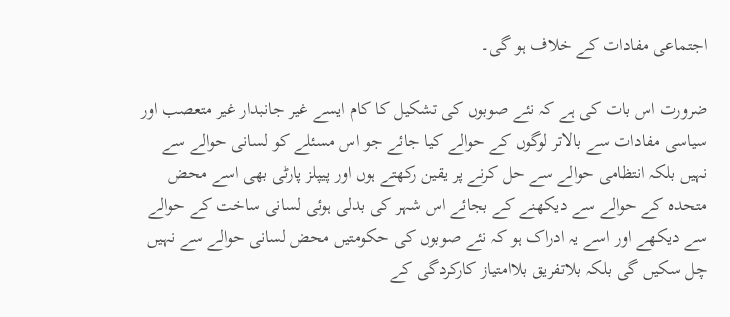اجتماعی مفادات کے خلاف ہو گی۔

ضرورت اس بات کی ہے کہ نئے صوبوں کی تشکیل کا کام ایسے غیر جانبدار غیر متعصب اور سیاسی مفادات سے بالاتر لوگوں کے حوالے کیا جائے جو اس مسئلے کو لسانی حوالے سے نہیں بلکہ انتظامی حوالے سے حل کرنے پر یقین رکھتے ہوں اور پیپلز پارٹی بھی اسے محض متحدہ کے حوالے سے دیکھنے کے بجائے اس شہر کی بدلی ہوئی لسانی ساخت کے حوالے سے دیکھے اور اسے یہ ادراک ہو کہ نئے صوبوں کی حکومتیں محض لسانی حوالے سے نہیں چل سکیں گی بلکہ بلاتفریق بلاامتیاز کارکردگی کے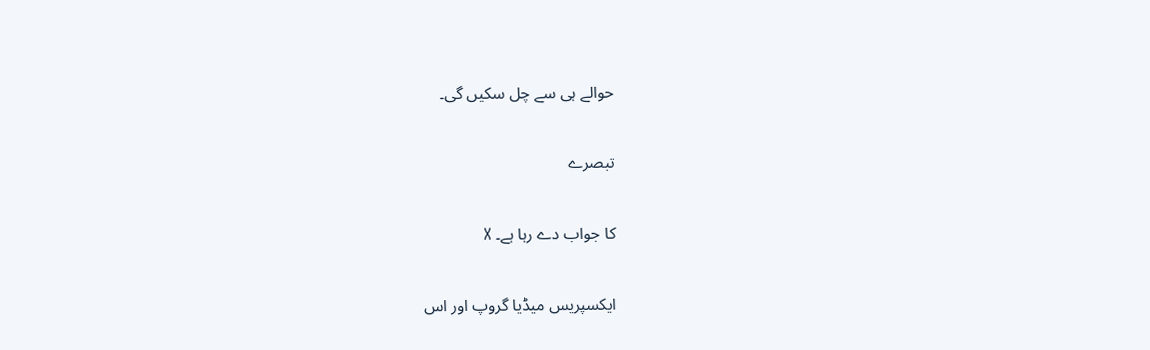حوالے ہی سے چل سکیں گی۔

تبصرے

کا جواب دے رہا ہے۔ X

ایکسپریس میڈیا گروپ اور اس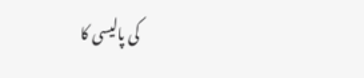کی پالیسی کا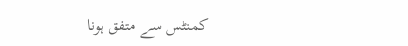کمنٹس سے متفق ہونا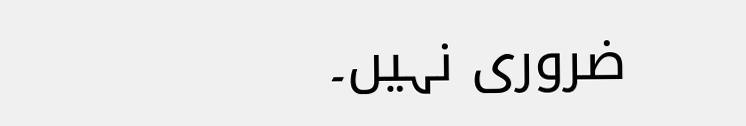ضروری نہیں۔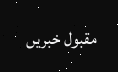مقبول خبریں